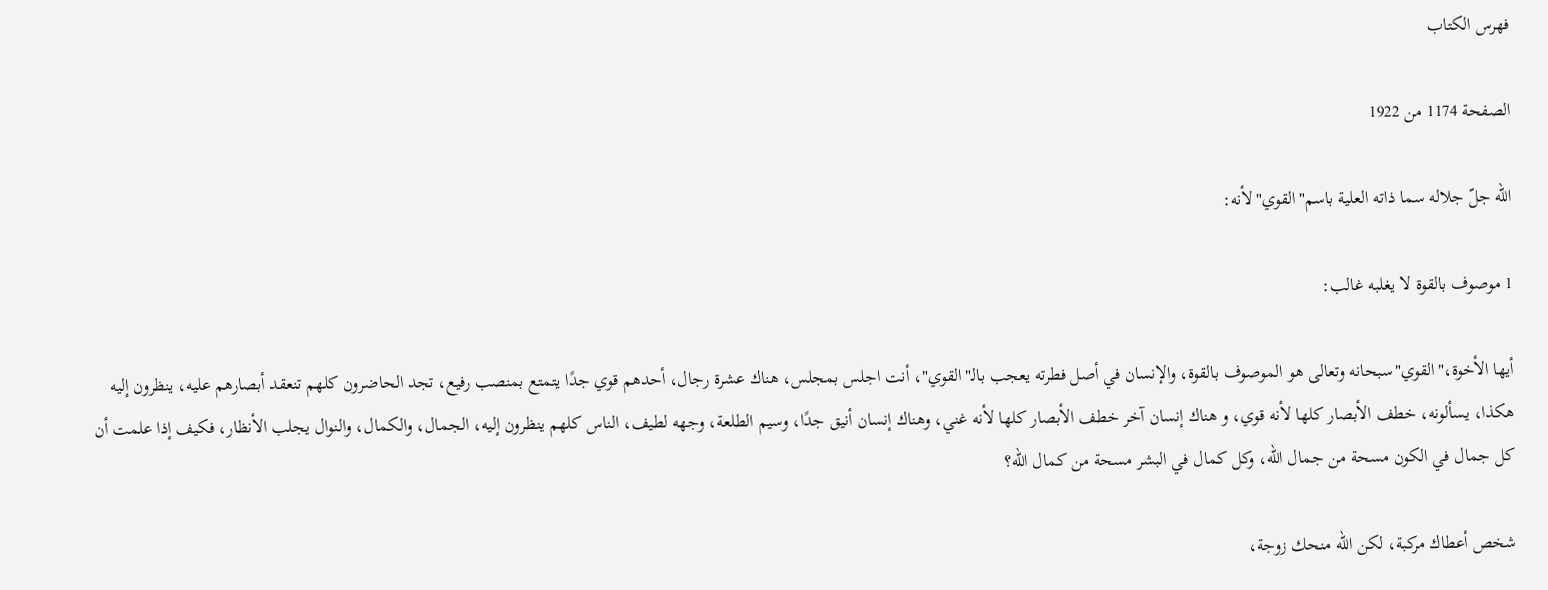فهرس الكتاب

الصفحة 1174 من 1922

الله جلّ جلاله سما ذاته العلية باسم"القوي"لأنه:

1 موصوف بالقوة لا يغلبه غالب:

أيها الأخوة،"القوي"سبحانه وتعالى هو الموصوف بالقوة، والإنسان في أصل فطرته يعجب بالـ"القوي"، أنت اجلس بمجلس، هناك عشرة رجال، أحدهم قوي جدًا يتمتع بمنصب رفيع، تجد الحاضرون كلهم تنعقد أبصارهم عليه، ينظرون إليه هكذا، يسألونه، خطف الأبصار كلها لأنه قوي، و هناك إنسان آخر خطف الأبصار كلها لأنه غني، وهناك إنسان أنيق جدًا، وسيم الطلعة، وجهه لطيف، الناس كلهم ينظرون إليه، الجمال، والكمال، والنوال يجلب الأنظار، فكيف إذا علمت أن كل جمال في الكون مسحة من جمال الله، وكل كمال في البشر مسحة من كمال الله؟

شخص أعطاك مركبة، لكن الله منحك زوجة،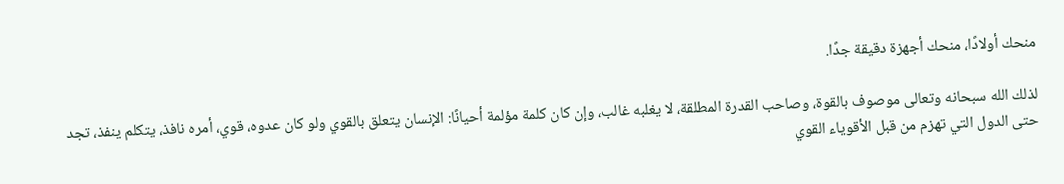منحك أولادًا، منحك أجهزة دقيقة جدًا.

لذلك الله سبحانه وتعالى موصوف بالقوة، وصاحب القدرة المطلقة، لا يغلبه غالب، وإن كان كلمة مؤلمة أحيانًا: الإنسان يتعلق بالقوي ولو كان عدوه، قوي، أمره نافذ، يتكلم ينفذ، تجد حتى الدول التي تهزم من قبل الأقوياء القوي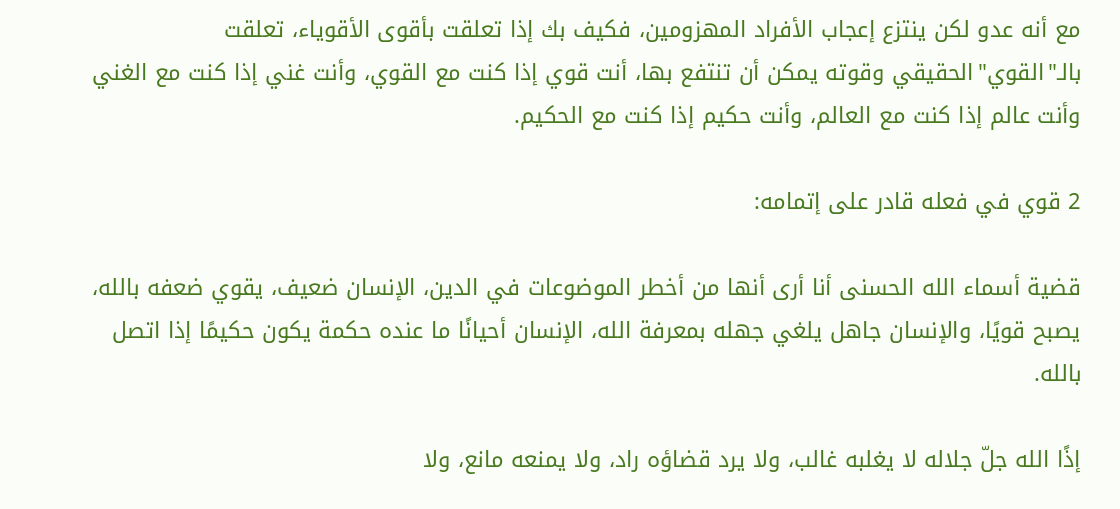مع أنه عدو لكن ينتزع إعجاب الأفراد المهزومين، فكيف بك إذا تعلقت بأقوى الأقوياء، تعلقت بالـ"القوي"الحقيقي وقوته يمكن أن تنتفع بها، أنت قوي إذا كنت مع القوي، وأنت غني إذا كنت مع الغني وأنت عالم إذا كنت مع العالم، وأنت حكيم إذا كنت مع الحكيم.

2 قوي في فعله قادر على إتمامه:

قضية أسماء الله الحسنى أنا أرى أنها من أخطر الموضوعات في الدين، الإنسان ضعيف، يقوي ضعفه بالله، يصبح قويًا، والإنسان جاهل يلغي جهله بمعرفة الله، الإنسان أحيانًا ما عنده حكمة يكون حكيمًا إذا اتصل بالله.

إذًا الله جلّ جلاله لا يغلبه غالب، ولا يرد قضاؤه راد، ولا يمنعه مانع، ولا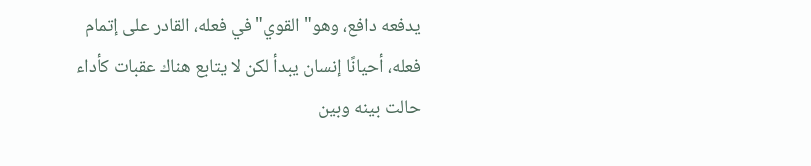يدفعه دافع، وهو"القوي"في فعله، القادر على إتمام فعله، أحيانًا إنسان يبدأ لكن لا يتابع هناك عقبات كأداء حالت بينه وبين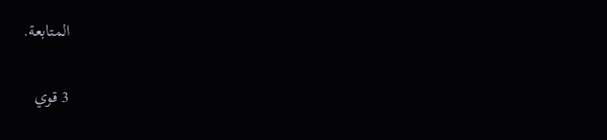المتابعة.

3 قوي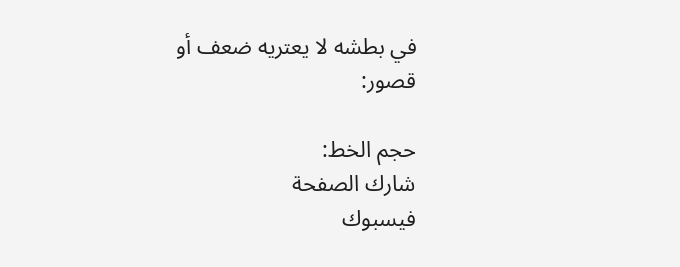في بطشه لا يعتريه ضعف أو قصور:

حجم الخط:
شارك الصفحة
فيسبوك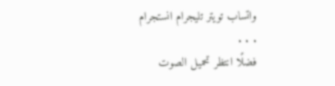واتساب تويتر تليجرام انستجرام
. . .
فضلًا انتظر تحميل الصوت